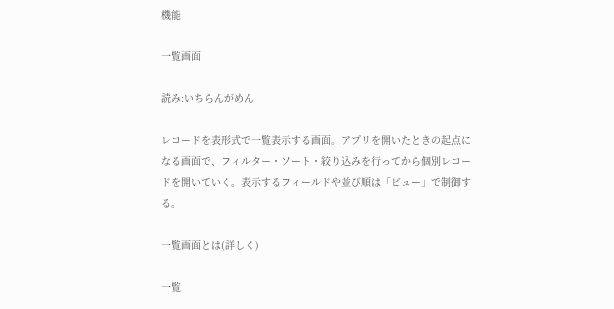機能

一覧画面

読み:いちらんがめん

レコードを表形式で一覧表示する画面。アプリを開いたときの起点になる画面で、フィルター・ソート・絞り込みを行ってから個別レコードを開いていく。表示するフィールドや並び順は「ビュー」で制御する。

一覧画面とは(詳しく)

一覧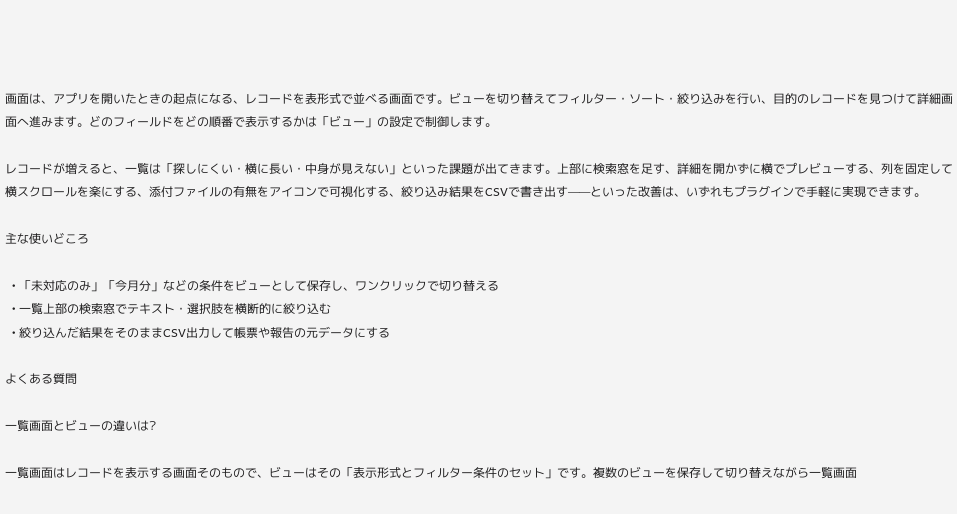画面は、アプリを開いたときの起点になる、レコードを表形式で並べる画面です。ビューを切り替えてフィルター・ソート・絞り込みを行い、目的のレコードを見つけて詳細画面へ進みます。どのフィールドをどの順番で表示するかは「ビュー」の設定で制御します。

レコードが増えると、一覧は「探しにくい・横に長い・中身が見えない」といった課題が出てきます。上部に検索窓を足す、詳細を開かずに横でプレビューする、列を固定して横スクロールを楽にする、添付ファイルの有無をアイコンで可視化する、絞り込み結果をCSVで書き出す——といった改善は、いずれもプラグインで手軽に実現できます。

主な使いどころ

  • 「未対応のみ」「今月分」などの条件をビューとして保存し、ワンクリックで切り替える
  • 一覧上部の検索窓でテキスト・選択肢を横断的に絞り込む
  • 絞り込んだ結果をそのままCSV出力して帳票や報告の元データにする

よくある質問

一覧画面とビューの違いは?

一覧画面はレコードを表示する画面そのもので、ビューはその「表示形式とフィルター条件のセット」です。複数のビューを保存して切り替えながら一覧画面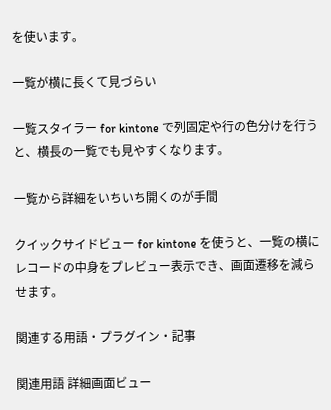を使います。

一覧が横に長くて見づらい

一覧スタイラー for kintone で列固定や行の色分けを行うと、横長の一覧でも見やすくなります。

一覧から詳細をいちいち開くのが手間

クイックサイドビュー for kintone を使うと、一覧の横にレコードの中身をプレビュー表示でき、画面遷移を減らせます。

関連する用語・プラグイン・記事

関連用語 詳細画面ビュー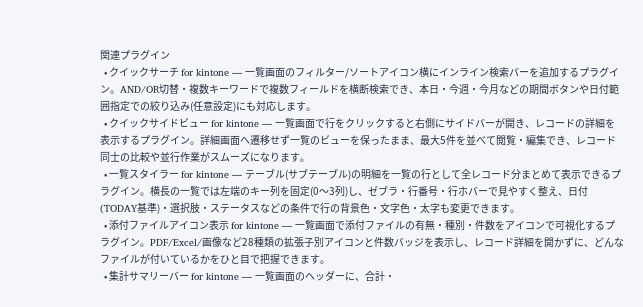関連プラグイン
  • クイックサーチ for kintone — 一覧画面のフィルター/ソートアイコン横にインライン検索バーを追加するプラグイン。AND/OR切替・複数キーワードで複数フィールドを横断検索でき、本日・今週・今月などの期間ボタンや日付範囲指定での絞り込み(任意設定)にも対応します。
  • クイックサイドビュー for kintone — 一覧画面で行をクリックすると右側にサイドバーが開き、レコードの詳細を表示するプラグイン。詳細画面へ遷移せず一覧のビューを保ったまま、最大5件を並べて閲覧・編集でき、レコード同士の比較や並行作業がスムーズになります。
  • 一覧スタイラー for kintone — テーブル(サブテーブル)の明細を一覧の行として全レコード分まとめて表示できるプラグイン。横長の一覧では左端のキー列を固定(0〜3列)し、ゼブラ・行番号・行ホバーで見やすく整え、日付(TODAY基準)・選択肢・ステータスなどの条件で行の背景色・文字色・太字も変更できます。
  • 添付ファイルアイコン表示 for kintone — 一覧画面で添付ファイルの有無・種別・件数をアイコンで可視化するプラグイン。PDF/Excel/画像など28種類の拡張子別アイコンと件数バッジを表示し、レコード詳細を開かずに、どんなファイルが付いているかをひと目で把握できます。
  • 集計サマリーバー for kintone — 一覧画面のヘッダーに、合計・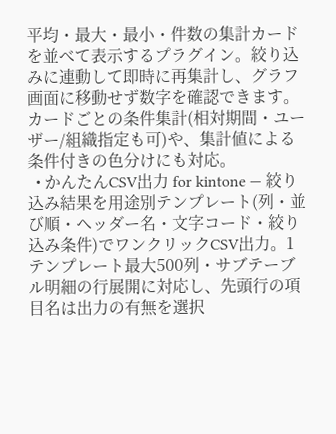平均・最大・最小・件数の集計カードを並べて表示するプラグイン。絞り込みに連動して即時に再集計し、グラフ画面に移動せず数字を確認できます。カードごとの条件集計(相対期間・ユーザー/組織指定も可)や、集計値による条件付きの色分けにも対応。
  • かんたんCSV出力 for kintone — 絞り込み結果を用途別テンプレート(列・並び順・ヘッダー名・文字コード・絞り込み条件)でワンクリックCSV出力。1テンプレート最大500列・サブテーブル明細の行展開に対応し、先頭行の項目名は出力の有無を選択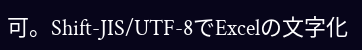可。Shift-JIS/UTF-8でExcelの文字化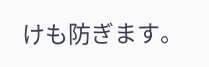けも防ぎます。